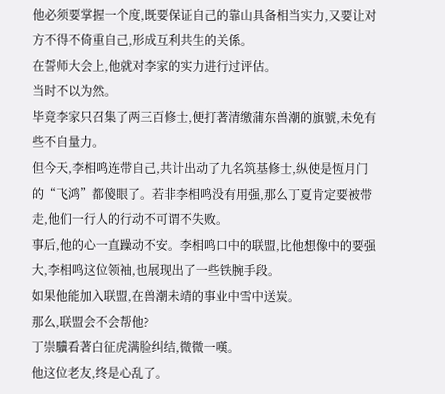他必须要掌握一个度,既要保证自己的靠山具备相当实力,又要让对方不得不倚重自己,形成互利共生的关係。
在誓师大会上,他就对李家的实力进行过评估。
当时不以为然。
毕竟李家只召集了两三百修士,便打著清缴蒲东兽潮的旗號,未免有些不自量力。
但今天,李相鸣连带自己,共计出动了九名筑基修士,纵使是恆月门的“飞鸿”都傻眼了。若非李相鸣没有用强,那么丁夏肯定要被带走,他们一行人的行动不可谓不失败。
事后,他的心一直躁动不安。李相鸣口中的联盟,比他想像中的要强大,李相鸣这位领袖,也展现出了一些铁腕手段。
如果他能加入联盟,在兽潮未靖的事业中雪中送炭。
那么,联盟会不会帮他?
丁崇驥看著白征虎满脸纠结,微微一嘆。
他这位老友,终是心乱了。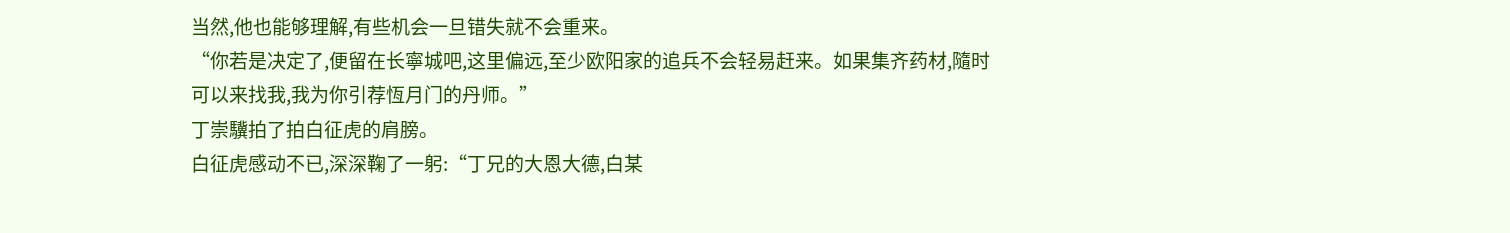当然,他也能够理解,有些机会一旦错失就不会重来。
“你若是决定了,便留在长寧城吧,这里偏远,至少欧阳家的追兵不会轻易赶来。如果集齐药材,隨时可以来找我,我为你引荐恆月门的丹师。”
丁崇驥拍了拍白征虎的肩膀。
白征虎感动不已,深深鞠了一躬:“丁兄的大恩大德,白某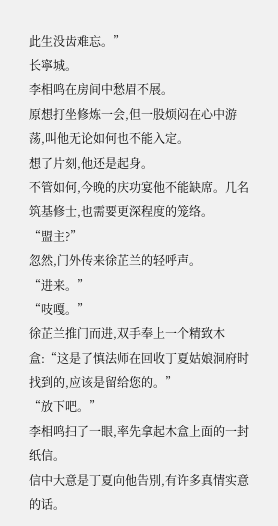此生没齿难忘。”
长寧城。
李相鸣在房间中愁眉不展。
原想打坐修炼一会,但一股烦闷在心中游荡,叫他无论如何也不能入定。
想了片刻,他还是起身。
不管如何,今晚的庆功宴他不能缺席。几名筑基修士,也需要更深程度的笼络。
“盟主?”
忽然,门外传来徐芷兰的轻呼声。
“进来。”
“吱嘎。”
徐芷兰推门而进,双手奉上一个精致木盒:“这是了慎法师在回收丁夏姑娘洞府时找到的,应该是留给您的。”
“放下吧。”
李相鸣扫了一眼,率先拿起木盒上面的一封纸信。
信中大意是丁夏向他告別,有许多真情实意的话。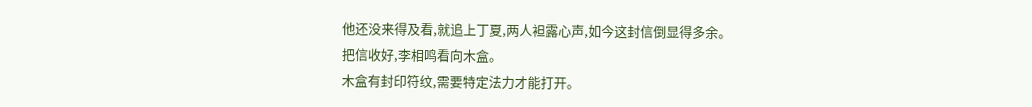他还没来得及看,就追上丁夏,两人袒露心声,如今这封信倒显得多余。
把信收好,李相鸣看向木盒。
木盒有封印符纹,需要特定法力才能打开。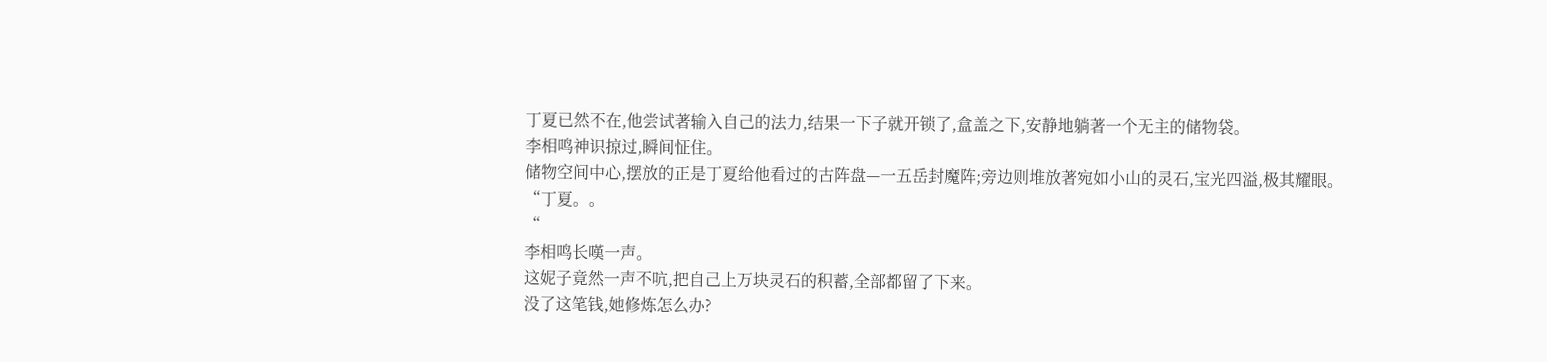丁夏已然不在,他尝试著输入自己的法力,结果一下子就开锁了,盒盖之下,安静地躺著一个无主的储物袋。
李相鸣神识掠过,瞬间怔住。
储物空间中心,摆放的正是丁夏给他看过的古阵盘—一五岳封魔阵;旁边则堆放著宛如小山的灵石,宝光四溢,极其耀眼。
“丁夏。。
“
李相鸣长嘆一声。
这妮子竟然一声不吭,把自己上万块灵石的积蓄,全部都留了下来。
没了这笔钱,她修炼怎么办?